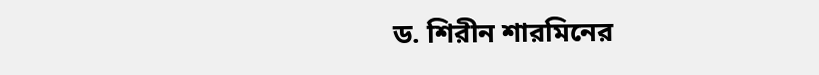ড. শিরীন শারমিনের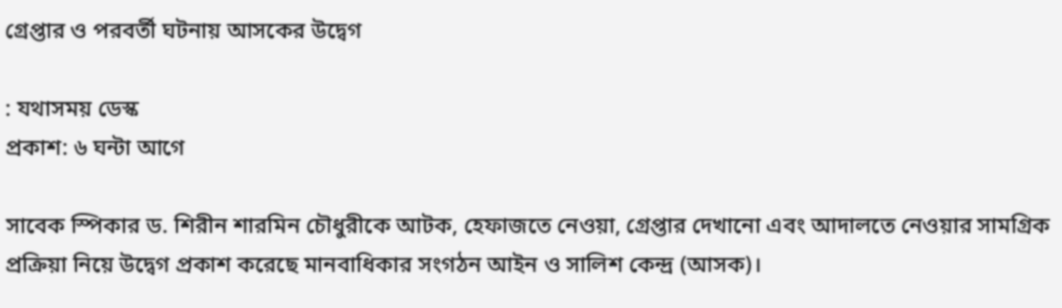গ্রেপ্তার ও পরবর্তী ঘটনায় আসকের উদ্বেগ

: যথাসময় ডেস্ক
প্রকাশ: ৬ ঘন্টা আগে

সাবেক স্পিকার ড. শিরীন শারমিন চৌধুরীকে আটক, হেফাজতে নেওয়া, গ্রেপ্তার দেখানো এবং আদালতে নেওয়ার সামগ্রিক প্রক্রিয়া নিয়ে উদ্বেগ প্রকাশ করেছে মানবাধিকার সংগঠন আইন ও সালিশ কেন্দ্র (আসক)।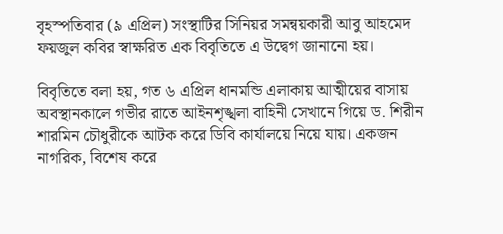বৃহস্পতিবার (৯ এপ্রিল) সংস্থাটির সিনিয়র সমন্বয়কারী আবু আহমেদ ফয়জুল কবির স্বাক্ষরিত এক বিবৃতিতে এ উদ্বেগ জানানো হয়।

বিবৃতিতে বলা হয়, গত ৬ এপ্রিল ধানমন্ডি এলাকায় আত্মীয়ের বাসায় অবস্থানকালে গভীর রাতে আইনশৃঙ্খলা বাহিনী সেখানে গিয়ে ড. শিরীন শারমিন চৌধুরীকে আটক করে ডিবি কার্যালয়ে নিয়ে যায়। একজন নাগরিক, বিশেষ করে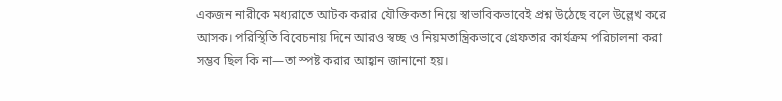একজন নারীকে মধ্যরাতে আটক করার যৌক্তিকতা নিয়ে স্বাভাবিকভাবেই প্রশ্ন উঠেছে বলে উল্লেখ করে আসক। পরিস্থিতি বিবেচনায় দিনে আরও স্বচ্ছ ও নিয়মতান্ত্রিকভাবে গ্রেফতার কার্যক্রম পরিচালনা করা সম্ভব ছিল কি না—তা স্পষ্ট করার আহ্বান জানানো হয়।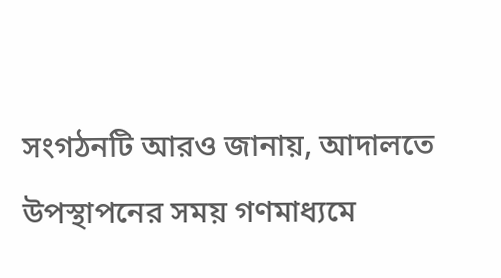সংগঠনটি আরও জানায়, আদালতে উপস্থাপনের সময় গণমাধ্যমে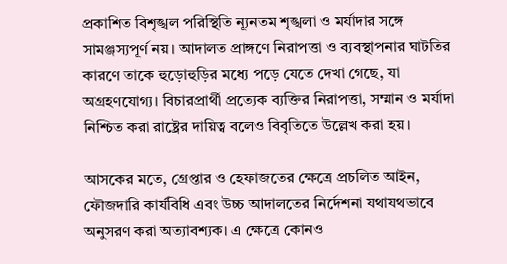প্রকাশিত বিশৃঙ্খল পরিস্থিতি ন্যূনতম শৃঙ্খলা ও মর্যাদার সঙ্গে সামঞ্জস্যপূর্ণ নয়। আদালত প্রাঙ্গণে নিরাপত্তা ও ব্যবস্থাপনার ঘাটতির কারণে তাকে হুড়োহুড়ির মধ্যে পড়ে যেতে দেখা গেছে, যা অগ্রহণযোগ্য। বিচারপ্রার্থী প্রত্যেক ব্যক্তির নিরাপত্তা, সম্মান ও মর্যাদা নিশ্চিত করা রাষ্ট্রের দায়িত্ব বলেও বিবৃতিতে উল্লেখ করা হয়।

আসকের মতে, গ্রেপ্তার ও হেফাজতের ক্ষেত্রে প্রচলিত আইন, ফৌজদারি কার্যবিধি এবং উচ্চ আদালতের নির্দেশনা যথাযথভাবে অনুসরণ করা অত্যাবশ্যক। এ ক্ষেত্রে কোনও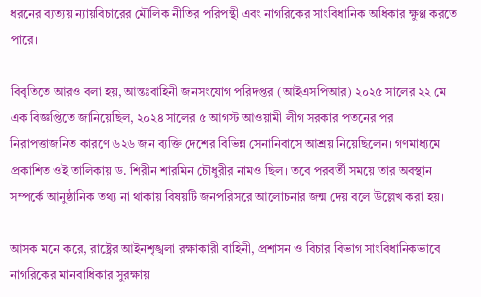ধরনের ব্যত্যয় ন্যায়বিচারের মৌলিক নীতির পরিপন্থী এবং নাগরিকের সাংবিধানিক অধিকার ক্ষুণ্ণ করতে পারে।

বিবৃতিতে আরও বলা হয়, আন্তঃবাহিনী জনসংযোগ পরিদপ্তর (আইএসপিআর) ২০২৫ সালের ২২ মে এক বিজ্ঞপ্তিতে জানিয়েছিল, ২০২৪ সালের ৫ আগস্ট আওয়ামী লীগ সরকার পতনের পর নিরাপত্তাজনিত কারণে ৬২৬ জন ব্যক্তি দেশের বিভিন্ন সেনানিবাসে আশ্রয় নিয়েছিলেন। গণমাধ্যমে প্রকাশিত ওই তালিকায় ড. শিরীন শারমিন চৌধুরীর নামও ছিল। তবে পরবর্তী সময়ে তার অবস্থান সম্পর্কে আনুষ্ঠানিক তথ্য না থাকায় বিষয়টি জনপরিসরে আলোচনার জন্ম দেয় বলে উল্লেখ করা হয়।

আসক মনে করে, রাষ্ট্রের আইনশৃঙ্খলা রক্ষাকারী বাহিনী, প্রশাসন ও বিচার বিভাগ সাংবিধানিকভাবে নাগরিকের মানবাধিকার সুরক্ষায়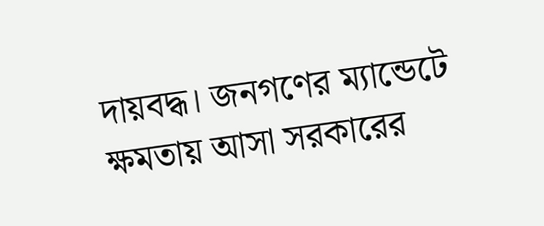দায়বদ্ধ। জনগণের ম্যান্ডেটে ক্ষমতায় আসা সরকারের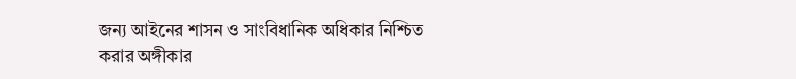জন্য আইনের শাসন ও সাংবিধানিক অধিকার নিশ্চিত করার অঙ্গীকার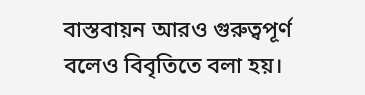বাস্তবায়ন আরও গুরুত্বপূর্ণ বলেও বিবৃতিতে বলা হয়।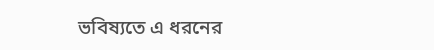ভবিষ্যতে এ ধরনের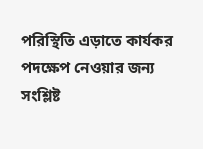পরিস্থিতি এড়াতে কার্যকর পদক্ষেপ নেওয়ার জন্য সংশ্লিষ্ট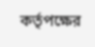কর্তৃপক্ষের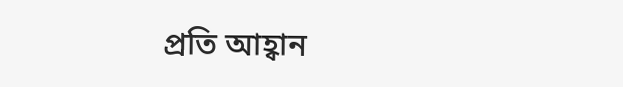প্রতি আহ্বান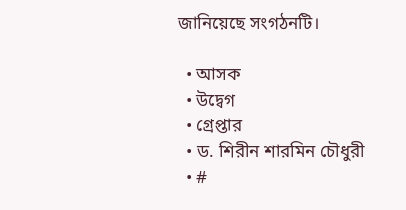জানিয়েছে সংগঠনটি।

  • আসক
  • উদ্বেগ
  • গ্রেপ্তার
  • ড. শিরীন শারমিন চৌধুরী
  • #